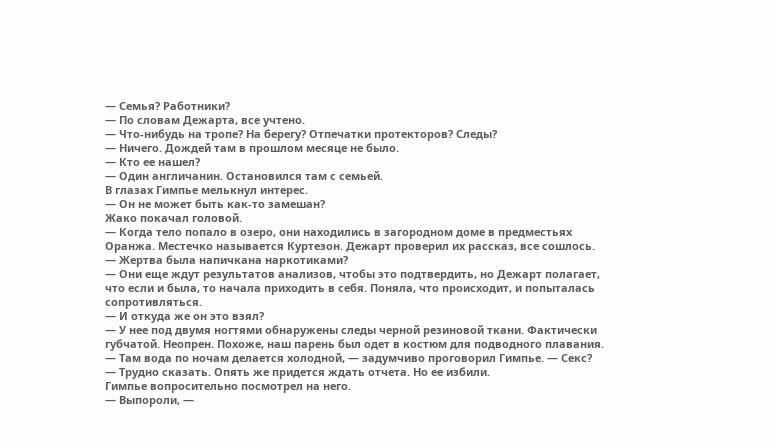— Семья? Работники?
— По словам Дежарта, все учтено.
— Что-нибудь на тропе? На берегу? Отпечатки протекторов? Следы?
— Ничего. Дождей там в прошлом месяце не было.
— Кто ее нашел?
— Один англичанин. Остановился там с семьей.
В глазах Гимпье мелькнул интерес.
— Он не может быть как-то замешан?
Жако покачал головой.
— Когда тело попало в озеро, они находились в загородном доме в предместьях Оранжа. Местечко называется Куртезон. Дежарт проверил их рассказ, все сошлось.
— Жертва была напичкана наркотиками?
— Они еще ждут результатов анализов, чтобы это подтвердить, но Дежарт полагает, что если и была, то начала приходить в себя. Поняла, что происходит, и попыталась сопротивляться.
— И откуда же он это взял?
— У нее под двумя ногтями обнаружены следы черной резиновой ткани. Фактически губчатой. Неопрен. Похоже, наш парень был одет в костюм для подводного плавания.
— Там вода по ночам делается холодной, — задумчиво проговорил Гимпье. — Секс?
— Трудно сказать. Опять же придется ждать отчета. Но ее избили.
Гимпье вопросительно посмотрел на него.
— Выпороли, —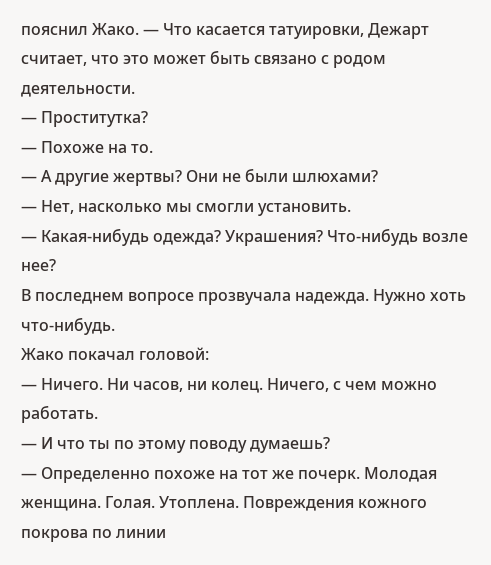пояснил Жако. — Что касается татуировки, Дежарт считает, что это может быть связано с родом деятельности.
— Проститутка?
— Похоже на то.
— А другие жертвы? Они не были шлюхами?
— Нет, насколько мы смогли установить.
— Какая-нибудь одежда? Украшения? Что-нибудь возле нее?
В последнем вопросе прозвучала надежда. Нужно хоть что-нибудь.
Жако покачал головой:
— Ничего. Ни часов, ни колец. Ничего, с чем можно работать.
— И что ты по этому поводу думаешь?
— Определенно похоже на тот же почерк. Молодая женщина. Голая. Утоплена. Повреждения кожного покрова по линии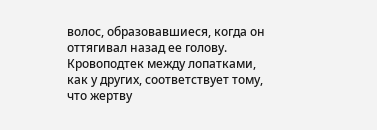волос, образовавшиеся, когда он оттягивал назад ее голову. Кровоподтек между лопатками, как у других, соответствует тому, что жертву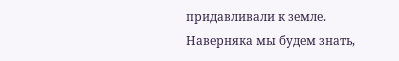придавливали к земле. Наверняка мы будем знать,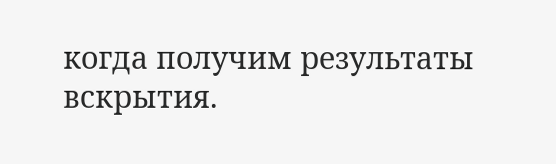когда получим результаты вскрытия.